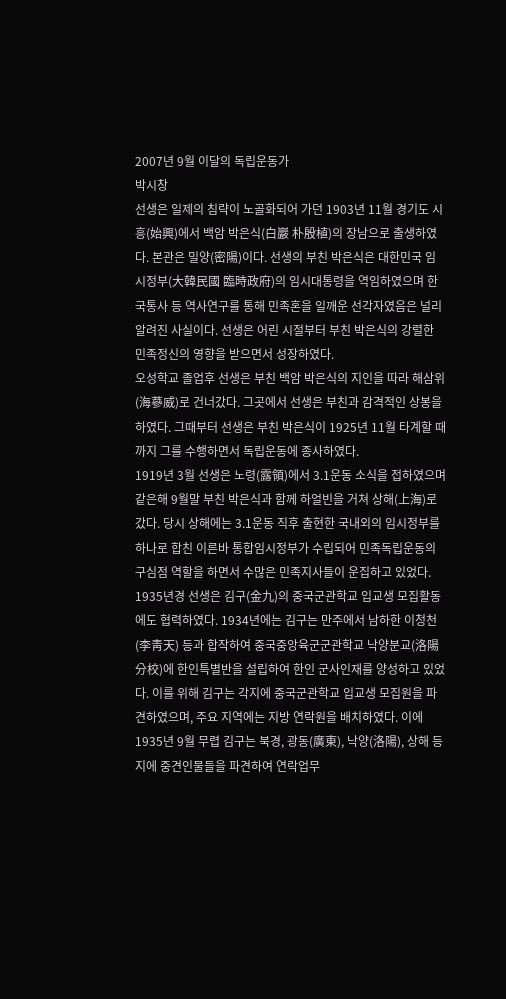2007년 9월 이달의 독립운동가
박시창
선생은 일제의 침략이 노골화되어 가던 1903년 11월 경기도 시흥(始興)에서 백암 박은식(白巖 朴殷植)의 장남으로 출생하였다. 본관은 밀양(密陽)이다. 선생의 부친 박은식은 대한민국 임시정부(大韓民國 臨時政府)의 임시대통령을 역임하였으며 한국통사 등 역사연구를 통해 민족혼을 일깨운 선각자였음은 널리 알려진 사실이다. 선생은 어린 시절부터 부친 박은식의 강렬한 민족정신의 영향을 받으면서 성장하였다.
오성학교 졸업후 선생은 부친 백암 박은식의 지인을 따라 해삼위(海蔘威)로 건너갔다. 그곳에서 선생은 부친과 감격적인 상봉을 하였다. 그때부터 선생은 부친 박은식이 1925년 11월 타계할 때까지 그를 수행하면서 독립운동에 종사하였다.
1919년 3월 선생은 노령(露領)에서 3.1운동 소식을 접하였으며 같은해 9월말 부친 박은식과 함께 하얼빈을 거쳐 상해(上海)로 갔다. 당시 상해에는 3.1운동 직후 출현한 국내외의 임시정부를 하나로 합친 이른바 통합임시정부가 수립되어 민족독립운동의 구심점 역할을 하면서 수많은 민족지사들이 운집하고 있었다.
1935년경 선생은 김구(金九)의 중국군관학교 입교생 모집활동에도 협력하였다. 1934년에는 김구는 만주에서 남하한 이청천(李靑天) 등과 합작하여 중국중앙육군군관학교 낙양분교(洛陽分校)에 한인특별반을 설립하여 한인 군사인재를 양성하고 있었다. 이를 위해 김구는 각지에 중국군관학교 입교생 모집원을 파견하였으며, 주요 지역에는 지방 연락원을 배치하였다. 이에 1935년 9월 무렵 김구는 북경, 광동(廣東), 낙양(洛陽), 상해 등지에 중견인물들을 파견하여 연락업무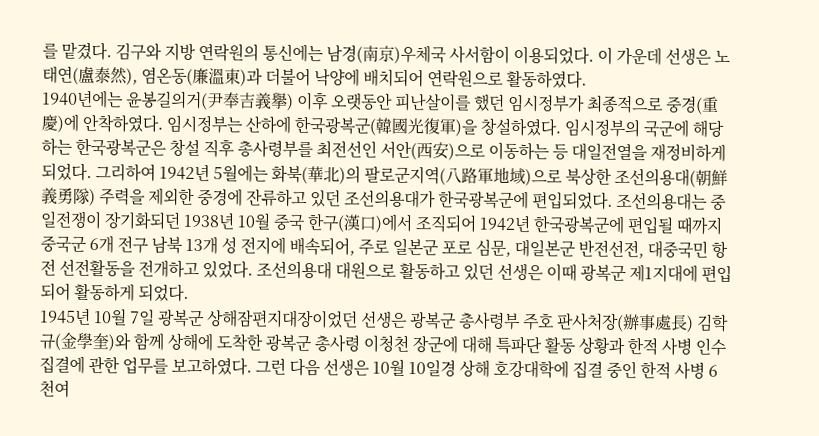를 맡겼다. 김구와 지방 연락원의 통신에는 남경(南京)우체국 사서함이 이용되었다. 이 가운데 선생은 노태연(盧泰然), 염온동(廉溫東)과 더불어 낙양에 배치되어 연락원으로 활동하였다.
1940년에는 윤봉길의거(尹奉吉義擧) 이후 오랫동안 피난살이를 했던 임시정부가 최종적으로 중경(重慶)에 안착하였다. 임시정부는 산하에 한국광복군(韓國光復軍)을 창설하였다. 임시정부의 국군에 해당하는 한국광복군은 창설 직후 총사령부를 최전선인 서안(西安)으로 이동하는 등 대일전열을 재정비하게 되었다. 그리하여 1942년 5월에는 화북(華北)의 팔로군지역(八路軍地域)으로 북상한 조선의용대(朝鮮義勇隊) 주력을 제외한 중경에 잔류하고 있던 조선의용대가 한국광복군에 편입되었다. 조선의용대는 중일전쟁이 장기화되던 1938년 10월 중국 한구(漢口)에서 조직되어 1942년 한국광복군에 편입될 때까지 중국군 6개 전구 남북 13개 성 전지에 배속되어, 주로 일본군 포로 심문, 대일본군 반전선전, 대중국민 항전 선전활동을 전개하고 있었다. 조선의용대 대원으로 활동하고 있던 선생은 이때 광복군 제1지대에 편입되어 활동하게 되었다.
1945년 10월 7일 광복군 상해잠편지대장이었던 선생은 광복군 총사령부 주호 판사처장(辦事處長) 김학규(金學奎)와 함께 상해에 도착한 광복군 총사령 이청천 장군에 대해 특파단 활동 상황과 한적 사병 인수 집결에 관한 업무를 보고하였다. 그런 다음 선생은 10월 10일경 상해 호강대학에 집결 중인 한적 사병 6천여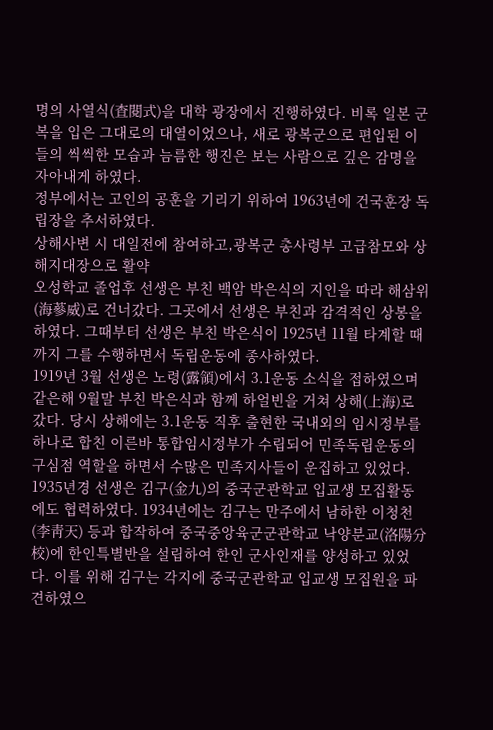명의 사열식(査閱式)을 대학 광장에서 진행하였다. 비록 일본 군복을 입은 그대로의 대열이었으나, 새로 광복군으로 편입된 이들의 씩씩한 모습과 늠름한 행진은 보는 사람으로 깊은 감명을 자아내게 하였다.
정부에서는 고인의 공훈을 기리기 위하여 1963년에 건국훈장 독립장을 추서하였다.
상해사변 시 대일전에 참여하고,광복군 총사령부 고급참모와 상해지대장으로 활약
오성학교 졸업후 선생은 부친 백암 박은식의 지인을 따라 해삼위(海蔘威)로 건너갔다. 그곳에서 선생은 부친과 감격적인 상봉을 하였다. 그때부터 선생은 부친 박은식이 1925년 11월 타계할 때까지 그를 수행하면서 독립운동에 종사하였다.
1919년 3월 선생은 노령(露領)에서 3.1운동 소식을 접하였으며 같은해 9월말 부친 박은식과 함께 하얼빈을 거쳐 상해(上海)로 갔다. 당시 상해에는 3.1운동 직후 출현한 국내외의 임시정부를 하나로 합친 이른바 통합임시정부가 수립되어 민족독립운동의 구심점 역할을 하면서 수많은 민족지사들이 운집하고 있었다.
1935년경 선생은 김구(金九)의 중국군관학교 입교생 모집활동에도 협력하였다. 1934년에는 김구는 만주에서 남하한 이청천(李靑天) 등과 합작하여 중국중앙육군군관학교 낙양분교(洛陽分校)에 한인특별반을 설립하여 한인 군사인재를 양성하고 있었다. 이를 위해 김구는 각지에 중국군관학교 입교생 모집원을 파견하였으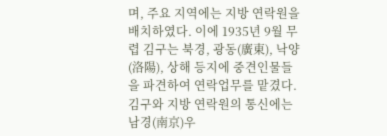며, 주요 지역에는 지방 연락원을 배치하였다. 이에 1935년 9월 무렵 김구는 북경, 광동(廣東), 낙양(洛陽), 상해 등지에 중견인물들을 파견하여 연락업무를 맡겼다. 김구와 지방 연락원의 통신에는 남경(南京)우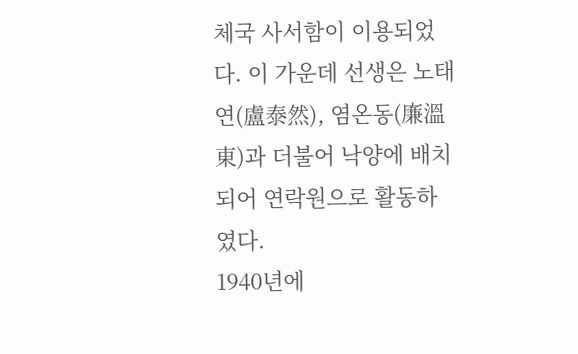체국 사서함이 이용되었다. 이 가운데 선생은 노태연(盧泰然), 염온동(廉溫東)과 더불어 낙양에 배치되어 연락원으로 활동하였다.
1940년에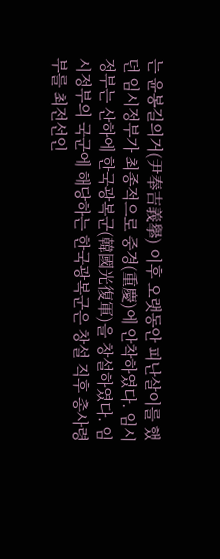는 윤봉길의거(尹奉吉義擧) 이후 오랫동안 피난살이를 했던 임시정부가 최종적으로 중경(重慶)에 안착하였다. 임시정부는 산하에 한국광복군(韓國光復軍)을 창설하였다. 임시정부의 국군에 해당하는 한국광복군은 창설 직후 총사령부를 최전선인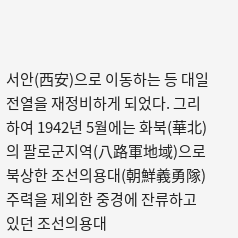서안(西安)으로 이동하는 등 대일전열을 재정비하게 되었다. 그리하여 1942년 5월에는 화북(華北)의 팔로군지역(八路軍地域)으로 북상한 조선의용대(朝鮮義勇隊) 주력을 제외한 중경에 잔류하고 있던 조선의용대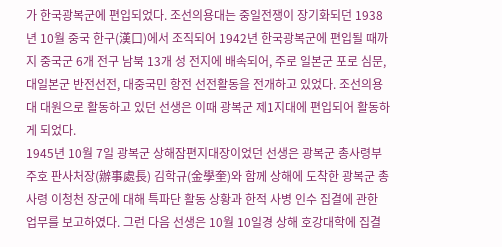가 한국광복군에 편입되었다. 조선의용대는 중일전쟁이 장기화되던 1938년 10월 중국 한구(漢口)에서 조직되어 1942년 한국광복군에 편입될 때까지 중국군 6개 전구 남북 13개 성 전지에 배속되어, 주로 일본군 포로 심문, 대일본군 반전선전, 대중국민 항전 선전활동을 전개하고 있었다. 조선의용대 대원으로 활동하고 있던 선생은 이때 광복군 제1지대에 편입되어 활동하게 되었다.
1945년 10월 7일 광복군 상해잠편지대장이었던 선생은 광복군 총사령부 주호 판사처장(辦事處長) 김학규(金學奎)와 함께 상해에 도착한 광복군 총사령 이청천 장군에 대해 특파단 활동 상황과 한적 사병 인수 집결에 관한 업무를 보고하였다. 그런 다음 선생은 10월 10일경 상해 호강대학에 집결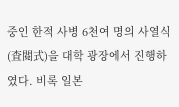중인 한적 사병 6천여 명의 사열식(査閱式)을 대학 광장에서 진행하였다. 비록 일본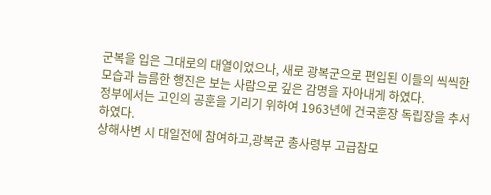군복을 입은 그대로의 대열이었으나, 새로 광복군으로 편입된 이들의 씩씩한 모습과 늠름한 행진은 보는 사람으로 깊은 감명을 자아내게 하였다.
정부에서는 고인의 공훈을 기리기 위하여 1963년에 건국훈장 독립장을 추서하였다.
상해사변 시 대일전에 참여하고,광복군 총사령부 고급참모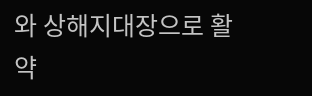와 상해지대장으로 활약